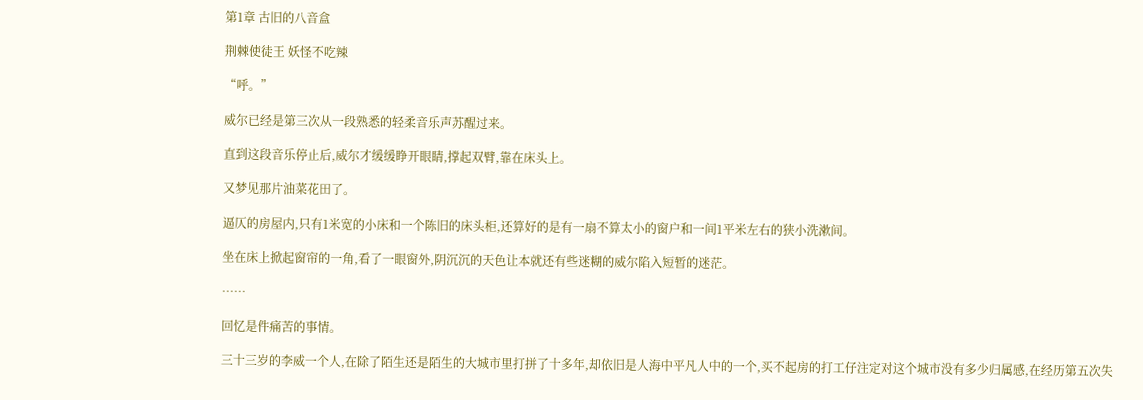第1章 古旧的八音盒

荆棘使徒王 妖怪不吃辣

“呼。”

威尔已经是第三次从一段熟悉的轻柔音乐声苏醒过来。

直到这段音乐停止后,威尔才缓缓睁开眼睛,撑起双臂,靠在床头上。

又梦见那片油菜花田了。

逼仄的房屋内,只有1米宽的小床和一个陈旧的床头柜,还算好的是有一扇不算太小的窗户和一间1平米左右的狭小洗漱间。

坐在床上掀起窗帘的一角,看了一眼窗外,阴沉沉的天色让本就还有些迷糊的威尔陷入短暂的迷茫。

……

回忆是件痛苦的事情。

三十三岁的李威一个人,在除了陌生还是陌生的大城市里打拼了十多年,却依旧是人海中平凡人中的一个,买不起房的打工仔注定对这个城市没有多少归属感,在经历第五次失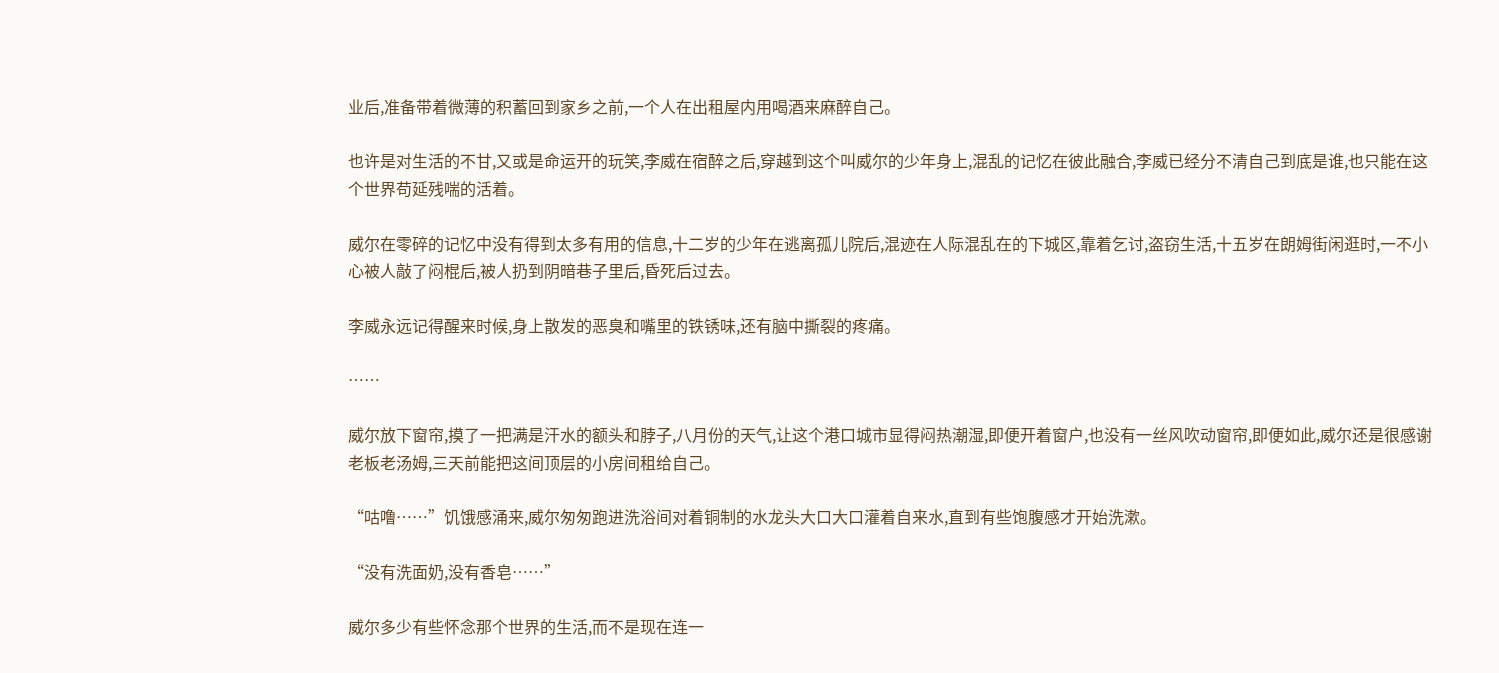业后,准备带着微薄的积蓄回到家乡之前,一个人在出租屋内用喝酒来麻醉自己。

也许是对生活的不甘,又或是命运开的玩笑,李威在宿醉之后,穿越到这个叫威尔的少年身上,混乱的记忆在彼此融合,李威已经分不清自己到底是谁,也只能在这个世界苟延残喘的活着。

威尔在零碎的记忆中没有得到太多有用的信息,十二岁的少年在逃离孤儿院后,混迹在人际混乱在的下城区,靠着乞讨,盗窃生活,十五岁在朗姆街闲逛时,一不小心被人敲了闷棍后,被人扔到阴暗巷子里后,昏死后过去。

李威永远记得醒来时候,身上散发的恶臭和嘴里的铁锈味,还有脑中撕裂的疼痛。

……

威尔放下窗帘,摸了一把满是汗水的额头和脖子,八月份的天气,让这个港口城市显得闷热潮湿,即便开着窗户,也没有一丝风吹动窗帘,即便如此,威尔还是很感谢老板老汤姆,三天前能把这间顶层的小房间租给自己。

“咕噜……”饥饿感涌来,威尔匆匆跑进洗浴间对着铜制的水龙头大口大口灌着自来水,直到有些饱腹感才开始洗漱。

“没有洗面奶,没有香皂……”

威尔多少有些怀念那个世界的生活,而不是现在连一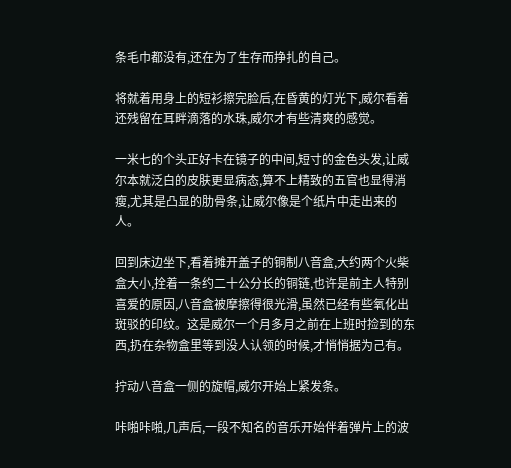条毛巾都没有,还在为了生存而挣扎的自己。

将就着用身上的短衫擦完脸后,在昏黄的灯光下,威尔看着还残留在耳畔滴落的水珠,威尔才有些清爽的感觉。

一米七的个头正好卡在镜子的中间,短寸的金色头发,让威尔本就泛白的皮肤更显病态,算不上精致的五官也显得消瘦,尤其是凸显的肋骨条,让威尔像是个纸片中走出来的人。

回到床边坐下,看着摊开盖子的铜制八音盒,大约两个火柴盒大小,拴着一条约二十公分长的铜链,也许是前主人特别喜爱的原因,八音盒被摩擦得很光滑,虽然已经有些氧化出斑驳的印纹。这是威尔一个月多月之前在上班时捡到的东西,扔在杂物盒里等到没人认领的时候,才悄悄据为己有。

拧动八音盒一侧的旋帽,威尔开始上紧发条。

咔啪咔啪,几声后,一段不知名的音乐开始伴着弹片上的波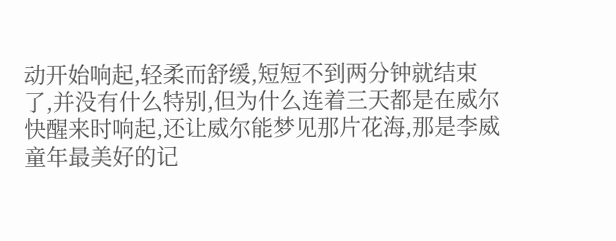动开始响起,轻柔而舒缓,短短不到两分钟就结束了,并没有什么特别,但为什么连着三天都是在威尔快醒来时响起,还让威尔能梦见那片花海,那是李威童年最美好的记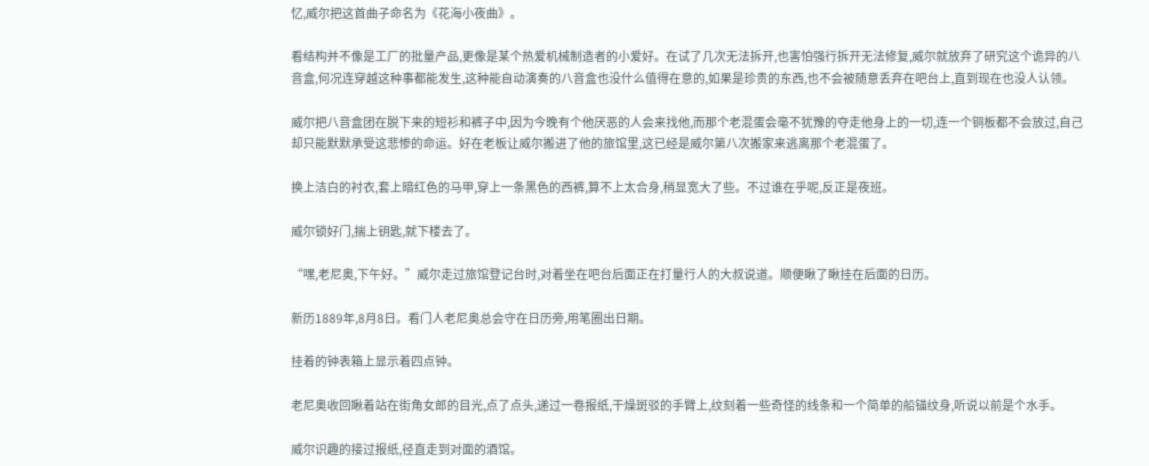忆,威尔把这首曲子命名为《花海小夜曲》。

看结构并不像是工厂的批量产品,更像是某个热爱机械制造者的小爱好。在试了几次无法拆开,也害怕强行拆开无法修复,威尔就放弃了研究这个诡异的八音盒,何况连穿越这种事都能发生,这种能自动演奏的八音盒也没什么值得在意的,如果是珍贵的东西,也不会被随意丢弃在吧台上,直到现在也没人认领。

威尔把八音盒团在脱下来的短衫和裤子中,因为今晚有个他厌恶的人会来找他,而那个老混蛋会毫不犹豫的夺走他身上的一切,连一个铜板都不会放过,自己却只能默默承受这悲惨的命运。好在老板让威尔搬进了他的旅馆里,这已经是威尔第八次搬家来逃离那个老混蛋了。

换上洁白的衬衣,套上暗红色的马甲,穿上一条黑色的西裤,算不上太合身,稍显宽大了些。不过谁在乎呢,反正是夜班。

威尔锁好门,揣上钥匙,就下楼去了。

“嘿,老尼奥,下午好。”威尔走过旅馆登记台时,对着坐在吧台后面正在打量行人的大叔说道。顺便瞅了瞅挂在后面的日历。

新历1889年,8月8日。看门人老尼奥总会守在日历旁,用笔圈出日期。

挂着的钟表箱上显示着四点钟。

老尼奥收回瞅着站在街角女郎的目光,点了点头,递过一卷报纸,干燥斑驳的手臂上,纹刻着一些奇怪的线条和一个简单的船锚纹身,听说以前是个水手。

威尔识趣的接过报纸,径直走到对面的酒馆。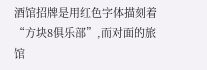酒馆招牌是用红色字体描刻着“方块8俱乐部”,而对面的旅馆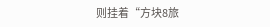则挂着“方块8旅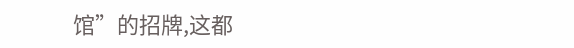馆”的招牌,这都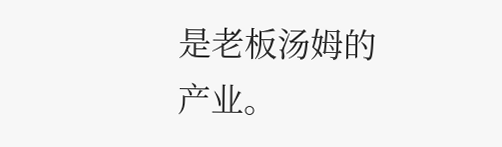是老板汤姆的产业。